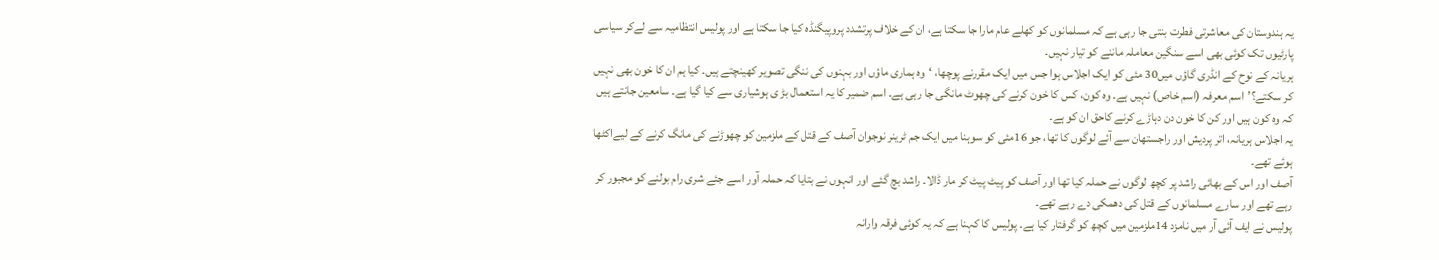یہ ہندوستان کی معاشرتی فطرت بنتی جا رہی ہے کہ مسلمانوں کو کھلے عام مارا جا سکتا ہے، ان کے خلاف پرتشدد پروپیگنڈہ کیا جا سکتا ہے اور پولیس انتظامیہ سے لےکر سیاسی پارٹیوں تک کوئی بھی اسے سنگین معاملہ ماننے کو تیار نہیں۔
ہریانہ کے نوح کے انڈری گاؤں میں30 مئی کو ایک اجلاس ہوا جس میں ایک مقررنے پوچھا، ‘وہ ہماری ماؤں اور بہنوں کی ننگی تصویر کھینچتے ہیں۔ کیا ہم ان کا خون بھی نہیں کر سکتے؟’اسم معرفہ (اسم خاص) نہیں ہے۔ وہ کون، کس کا خون کرنے کی چھوٹ مانگی جا رہی ہے۔ اسم ضمیر کا یہ استعمال بڑ ی ہوشیاری سے کیا گیا ہے۔ سامعین جانتے ہیں کہ وہ کون ہیں اور کن کا خون دن دہاڑے کرنے کاحق ان کو ہے۔
یہ اجلاس ہریانہ، اتر پردیش اور راجستھان سے آئے لوگوں کا تھا، جو 16مئی کو سوہنا میں ایک جم ٹرینر نوجوان آصف کے قتل کے ملزمین کو چھوڑنے کی مانگ کرنے کے لیےاکٹھا ہوئے تھے۔
آصف اور اس کے بھائی راشد پر کچھ لوگوں نے حملہ کیا تھا اور آصف کو پیٹ پیٹ کر مار ڈالا۔ راشد بچ گئے اور انہوں نے بتایا کہ حملہ آور اسے جئے شری رام بولنے کو مجبور کر رہے تھے اور سارے مسلمانوں کے قتل کی دھمکی دے رہے تھے۔
پولیس نے ایف آئی آر میں نامزد 14ملزمین میں کچھ کو گرفتار کیا ہے۔ پولیس کا کہنا ہے کہ یہ کوئی فرقہ وارانہ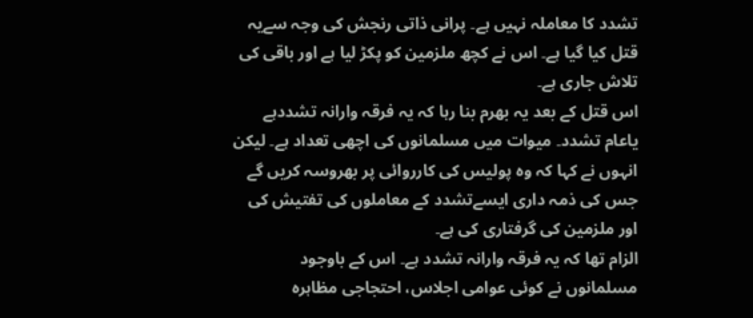تشدد کا معاملہ نہیں ہے۔ پرانی ذاتی رنجش کی وجہ سےیہ قتل کیا گیا ہے۔ اس نے کچھ ملزمین کو پکڑ لیا ہے اور باقی کی تلاش جاری ہے۔
اس قتل کے بعد یہ بھرم بنا رہا کہ یہ فرقہ وارانہ تشددہے یاعام تشدد۔ میوات میں مسلمانوں کی اچھی تعداد ہے۔ لیکن انہوں نے کہا کہ وہ پولیس کی کارروائی پر بھروسہ کریں گے جس کی ذمہ داری ایسےتشدد کے معاملوں کی تفتیش کی اور ملزمین کی گرفتاری کی ہے۔
الزام تھا کہ یہ فرقہ وارانہ تشدد ہے۔ اس کے باوجود مسلمانوں نے کوئی عوامی اجلاس، احتجاجی مظاہرہ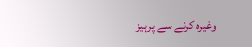وغیرہ کرنے سے پرہیز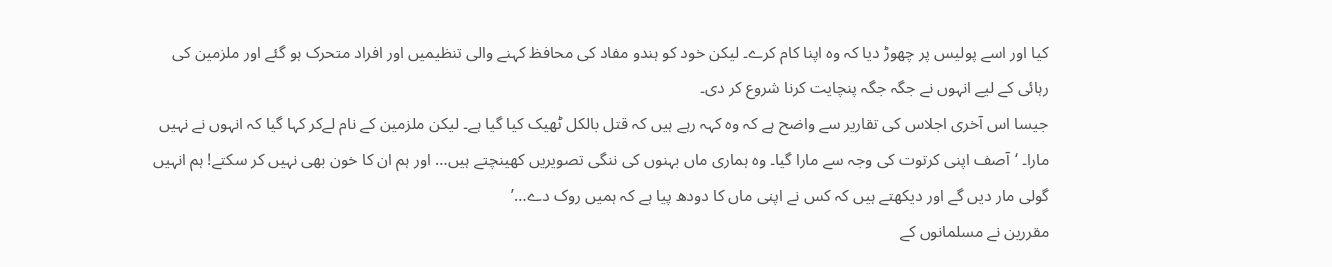کیا اور اسے پولیس پر چھوڑ دیا کہ وہ اپنا کام کرے۔ لیکن خود کو ہندو مفاد کی محافظ کہنے والی تنظیمیں اور افراد متحرک ہو گئے اور ملزمین کی رہائی کے لیے انہوں نے جگہ جگہ پنچایت کرنا شروع کر دی۔
جیسا اس آخری اجلاس کی تقاریر سے واضح ہے کہ وہ کہہ رہے ہیں کہ قتل بالکل ٹھیک کیا گیا ہے۔ لیکن ملزمین کے نام لےکر کہا گیا کہ انہوں نے نہیں مارا۔ ‘آصف اپنی کرتوت کی وجہ سے مارا گیا۔ وہ ہماری ماں بہنوں کی ننگی تصویریں کھینچتے ہیں… اور ہم ان کا خون بھی نہیں کر سکتے! ہم انہیں گولی مار دیں گے اور دیکھتے ہیں کہ کس نے اپنی ماں کا دودھ پیا ہے کہ ہمیں روک دے…’
مقررین نے مسلمانوں کے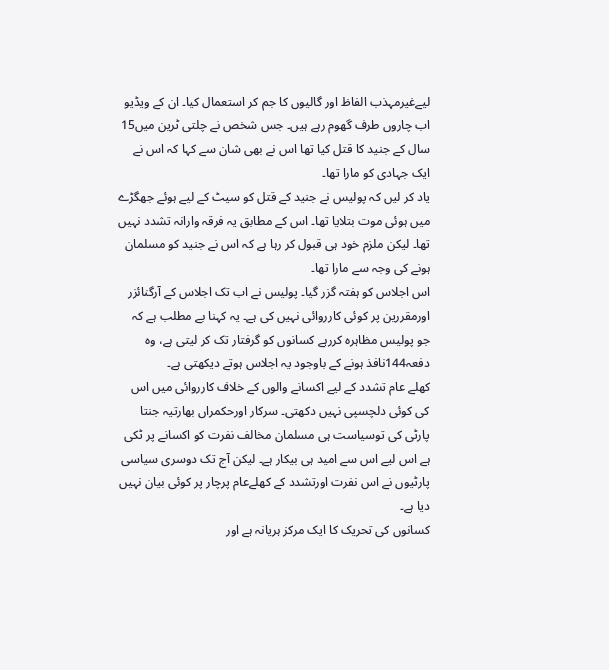لیےغیرمہذب الفاظ اور گالیوں کا جم کر استعمال کیا۔ ان کے ویڈیو اب چاروں طرف گھوم رہے ہیں۔ جس شخص نے چلتی ٹرین میں15 سال کے جنید کا قتل کیا تھا اس نے بھی شان سے کہا کہ اس نے ایک جہادی کو مارا تھا۔
یاد کر لیں کہ پولیس نے جنید کے قتل کو سیٹ کے لیے ہوئے جھگڑے میں ہوئی موت بتلایا تھا۔ اس کے مطابق یہ فرقہ وارانہ تشدد نہیں تھا۔ لیکن ملزم خود ہی قبول کر رہا ہے کہ اس نے جنید کو مسلمان ہونے کی وجہ سے مارا تھا۔
اس اجلاس کو ہفتہ گزر گیا۔ پولیس نے اب تک اجلاس کے آرگنائزر اورمقررین پر کوئی کارروائی نہیں کی ہے۔ یہ کہنا بے مطلب ہے کہ جو پولیس مظاہرہ کررہے کسانوں کو گرفتار تک کر لیتی ہے، وہ دفعہ144نافذ ہونے کے باوجود یہ اجلاس ہوتے دیکھتی ہے۔
کھلے عام تشدد کے لیے اکسانے والوں کے خلاف کارروائی میں اس کی کوئی دلچسپی نہیں دکھتی۔ سرکار اورحکمراں بھارتیہ جنتا پارٹی کی توسیاست ہی مسلمان مخالف نفرت کو اکسانے پر ٹکی ہے اس لیے اس سے امید ہی بیکار ہے۔ لیکن آج تک دوسری سیاسی پارٹیوں نے اس نفرت اورتشدد کے کھلےعام پرچار پر کوئی بیان نہیں دیا ہے۔
کسانوں کی تحریک کا ایک مرکز ہریانہ ہے اور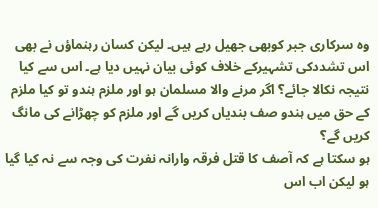وہ سرکاری جبر کوبھی جھیل رہے ہیں۔ لیکن کسان رہنماؤں نے بھی اس تشددکی تشہیرکے خلاف کوئی بیان نہیں دیا ہے۔ اس سے کیا نتیجہ نکالا جائے؟ اگر مرنے والا مسلمان ہو اور ملزم ہندو تو کیا ملزم کے حق میں ہندو صف بندیاں کریں گے اور ملزم کو چھڑانے کی مانگ کریں گے؟
ہو سکتا ہے کہ آصف کا قتل فرقہ وارانہ نفرت کی وجہ سے نہ کیا گیا ہو لیکن اب اس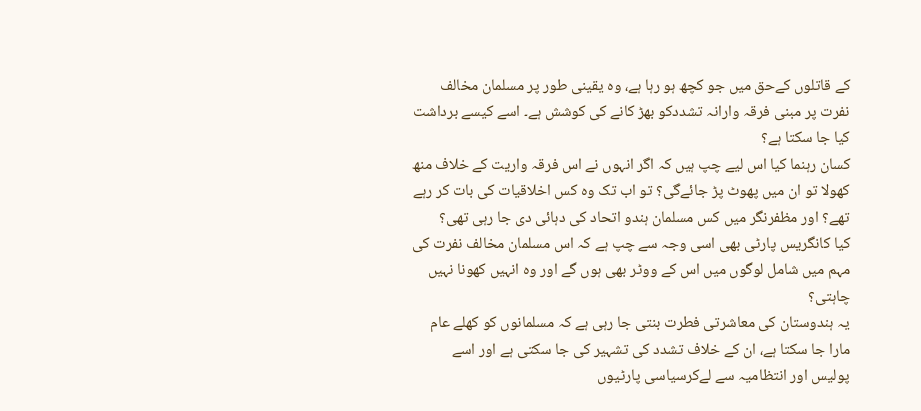کے قاتلوں کےحق میں جو کچھ ہو رہا ہے، وہ یقینی طور پر مسلمان مخالف نفرت پر مبنی فرقہ وارانہ تشددکو بھڑ کانے کی کوشش ہے۔ اسے کیسے برداشت کیا جا سکتا ہے؟
کسان رہنما کیا اس لیے چپ ہیں کہ اگر انہوں نے اس فرقہ واریت کے خلاف منھ کھولا تو ان میں پھوٹ پڑ جائےگی؟ تو اب تک وہ کس اخلاقیات کی بات کر رہے تھے؟ اور مظفرنگر میں کس مسلمان ہندو اتحاد کی دہائی دی جا رہی تھی؟
کیا کانگریس پارٹی بھی اسی وجہ سے چپ ہے کہ اس مسلمان مخالف نفرت کی مہم میں شامل لوگوں میں اس کے ووٹر بھی ہوں گے اور وہ انہیں کھونا نہیں چاہتی؟
یہ ہندوستان کی معاشرتی فطرت بنتی جا رہی ہے کہ مسلمانوں کو کھلے عام مارا جا سکتا ہے، ان کے خلاف تشدد کی تشہیر کی جا سکتی ہے اور اسے پولیس اور انتظامیہ سے لےکرسیاسی پارٹیوں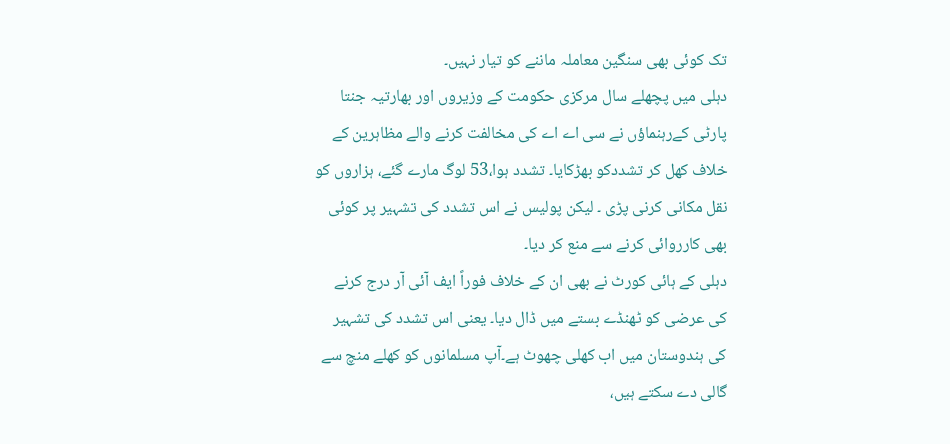تک کوئی بھی سنگین معاملہ ماننے کو تیار نہیں۔
دہلی میں پچھلے سال مرکزی حکومت کے وزیروں اور بھارتیہ جنتا پارٹی کےرہنماؤں نے سی اے اے کی مخالفت کرنے والے مظاہرین کے خلاف کھل کر تشددکو بھڑکایا۔ تشدد ہوا،53 لوگ مارے گئے، ہزاروں کو نقل مکانی کرنی پڑی ۔ لیکن پولیس نے اس تشدد کی تشہیر پر کوئی بھی کارروائی کرنے سے منع کر دیا۔
دہلی کے ہائی کورٹ نے بھی ان کے خلاف فوراً ایف آئی آر درج کرنے کی عرضی کو ٹھنڈے بستے میں ڈال دیا۔ یعنی اس تشدد کی تشہیر کی ہندوستان میں اب کھلی چھوٹ ہے۔آپ مسلمانوں کو کھلے منچ سے گالی دے سکتے ہیں،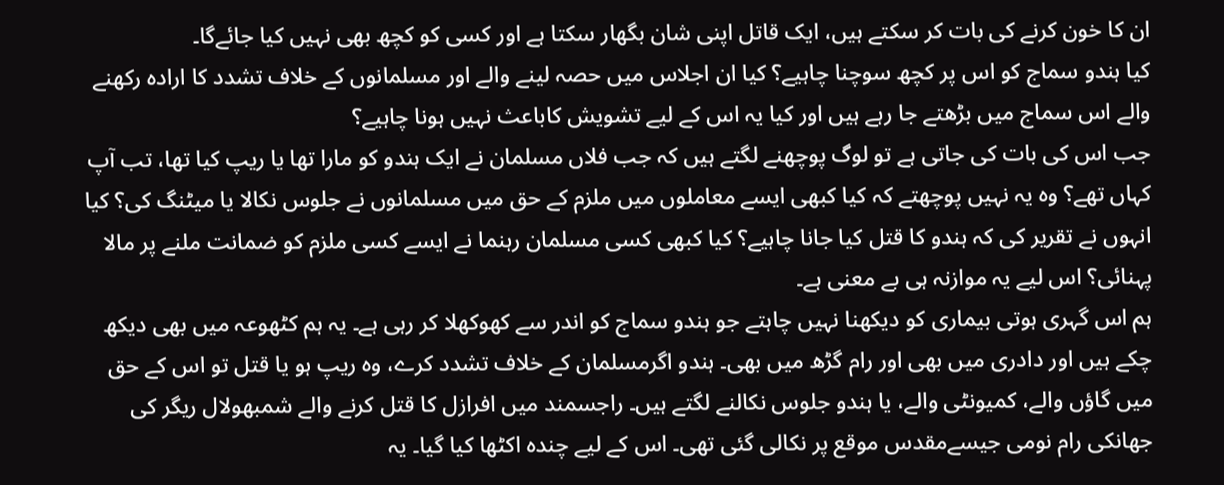ان کا خون کرنے کی بات کر سکتے ہیں، ایک قاتل اپنی شان بگھار سکتا ہے اور کسی کو کچھ بھی نہیں کیا جائےگا۔
کیا ہندو سماج کو اس پر کچھ سوچنا چاہیے؟ کیا ان اجلاس میں حصہ لینے والے اور مسلمانوں کے خلاف تشدد کا ارادہ رکھنے والے اس سماج میں بڑھتے جا رہے ہیں اور کیا یہ اس کے لیے تشویش کاباعث نہیں ہونا چاہیے؟
جب اس کی بات کی جاتی ہے تو لوگ پوچھنے لگتے ہیں کہ جب فلاں مسلمان نے ایک ہندو کو مارا تھا یا ریپ کیا تھا، تب آپ کہاں تھے؟ وہ یہ نہیں پوچھتے کہ کیا کبھی ایسے معاملوں میں ملزم کے حق میں مسلمانوں نے جلوس نکالا یا میٹنگ کی؟ کیا انہوں نے تقریر کی کہ ہندو کا قتل کیا جانا چاہیے؟ کیا کبھی کسی مسلمان رہنما نے ایسے کسی ملزم کو ضمانت ملنے پر مالا پہنائی؟ اس لیے یہ موازنہ ہی بے معنی ہے۔
ہم اس گہری ہوتی بیماری کو دیکھنا نہیں چاہتے جو ہندو سماج کو اندر سے کھوکھلا کر رہی ہے۔ یہ ہم کٹھوعہ میں بھی دیکھ چکے ہیں اور دادری میں بھی اور رام گڑھ میں بھی۔ ہندو اگرمسلمان کے خلاف تشدد کرے، وہ ریپ ہو یا قتل تو اس کے حق میں گاؤں والے، کمیونٹی والے، یا ہندو جلوس نکالنے لگتے ہیں۔ راجسمند میں افرازل کا قتل کرنے والے شمبھولال ریگر کی جھانکی رام نومی جیسےمقدس موقع پر نکالی گئی تھی۔ اس کے لیے چندہ اکٹھا کیا گیا۔ یہ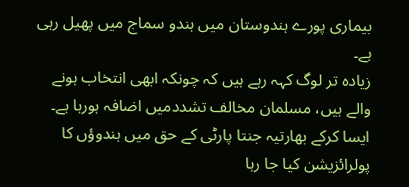بیماری پورے ہندوستان میں ہندو سماج میں پھیل رہی ہے۔
زیادہ تر لوگ کہہ رہے ہیں کہ چونکہ ابھی انتخاب ہونے والے ہیں، مسلمان مخالف تشددمیں اضافہ ہورہا ہے۔ ایسا کرکے بھارتیہ جنتا پارٹی کے حق میں ہندوؤں کا پولرائزیشن کیا جا رہا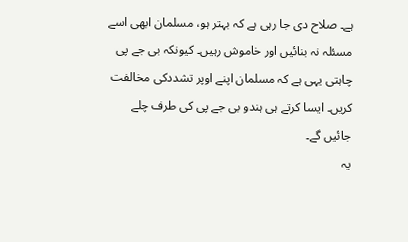ہے۔ صلاح دی جا رہی ہے کہ بہتر ہو، مسلمان ابھی اسے مسئلہ نہ بنائیں اور خاموش رہیں۔ کیونکہ بی جے پی چاہتی یہی ہے کہ مسلمان اپنے اوپر تشددکی مخالفت کریں۔ ایسا کرتے ہی ہندو بی جے پی کی طرف چلے جائیں گے۔
یہ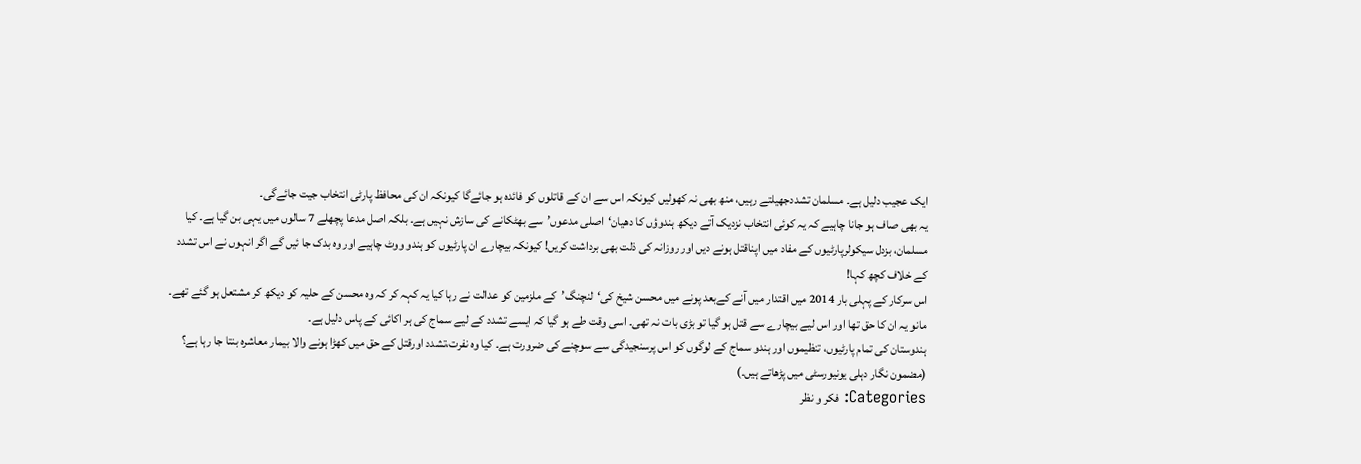ایک عجیب دلیل ہے۔ مسلمان تشددجھیلتے رہیں، منھ بھی نہ کھولیں کیونکہ اس سے ان کے قاتلوں کو فائدہ ہو جائےگا کیونکہ ان کی محافظ پارٹی انتخاب جیت جائےگی۔
یہ بھی صاف ہو جانا چاہیے کہ یہ کوئی انتخاب نزدیک آتے دیکھ ہندوؤں کا دھیان‘اصلی مدعوں’سے بھٹکانے کی سازش نہیں ہے۔ بلکہ اصل مدعا پچھلے 7 سالوں میں یہی بن گیا ہے۔ کیا مسلمان، بزدل سیکولرپارٹیوں کے مفاد میں اپناقتل ہونے دیں اور روزانہ کی ذلت بھی برداشت کریں! کیونکہ بیچارے ان پارٹیوں کو ہندو ووٹ چاہیے اور وہ بدک جا ئیں گے اگر انہوں نے اس تشدد کے خلاف کچھ کہا!
اس سرکار کے پہلی بار 2014 میں اقتدار میں آنے کےبعد پونے میں محسن شیخ کی‘لنچنگ’کے ملزمین کو عدالت نے رہا کیا یہ کہہ کر کہ وہ محسن کے حلیہ کو دیکھ کر مشتعل ہو گئے تھے۔ مانو یہ ان کا حق تھا اور اس لیے بیچارے سے قتل ہو گیا تو بڑی بات نہ تھی۔ اسی وقت طے ہو گیا کہ ایسے تشدد کے لیے سماج کی ہر اکائی کے پاس دلیل ہے۔
ہندوستان کی تمام پارٹیوں، تنظیموں اور ہندو سماج کے لوگوں کو اس پرسنجیدگی سے سوچنے کی ضرورت ہے۔ کیا وہ نفرت،تشدد اورقتل کے حق میں کھڑا ہونے والا بیمار معاشرہ بنتا جا رہا ہے؟
(مضمون نگار دہلی یونیورسٹی میں پڑھاتے ہیں۔)
Categories: فکر و نظر